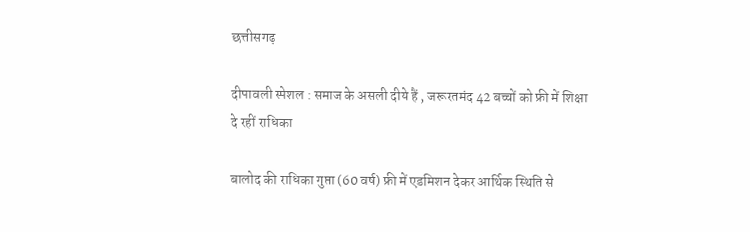छत्तीसगढ़

दीपावली स्पेशल : समाज के असली दीये हैं , जरूरतमंद 42 बच्चों को फ्री में शिक्षा दे रहीं राधिका

बालोद की राधिका गुप्ता (60 वर्ष) फ्री में एडमिशन देकर आर्थिक स्थिति से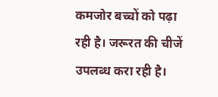कमजोर बच्चों को पढ़ा रही है। जरूरत की चीजें उपलब्ध करा रही है।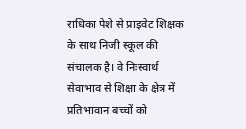राधिका पेशे से प्राइवेट शिक्षक के साथ निजी स्कूल की संचालक है। वे निःस्वार्थ सेवाभाव से शिक्षा के क्षेत्र में प्रतिभावान बच्चों को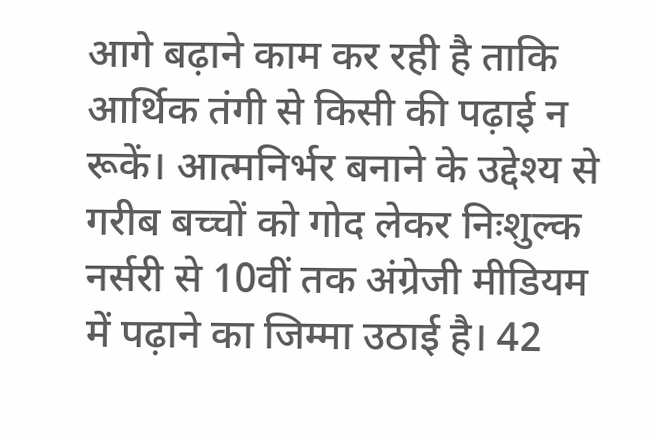आगे बढ़ाने काम कर रही है ताकि आर्थिक तंगी से किसी की पढ़ाई न रूकें। आत्मनिर्भर बनाने के उद्देश्य से गरीब बच्चों को गोद लेकर निःशुल्क नर्सरी से 10वीं तक अंग्रेजी मीडियम में पढ़ाने का जिम्मा उठाई है। 42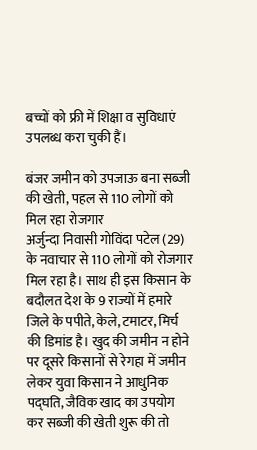बच्चों को फ्री में शिक्षा व सुविधाएं उपलब्ध करा चुकी हैं।

बंजर जमीन को उपजाऊ बना सब्जी की खेती, पहल से 110 लोगों को मिल रहा रोजगार
अर्जुन्दा निवासी गोविंदा पटेल (29) के नवाचार से 110 लोगों को रोजगार मिल रहा है। साथ ही इस किसान के बदौलत देश के 9 राज्यों में हमारे जिले के पपीते, केले, टमाटर, मिर्च की डिमांड है। खुद की जमीन न होने पर दूसरे किसानों से रेगहा में जमीन लेकर युवा किसान ने आधुनिक पद्घति, जैविक खाद का उपयोग कर सब्जी की खेती शुरू की तो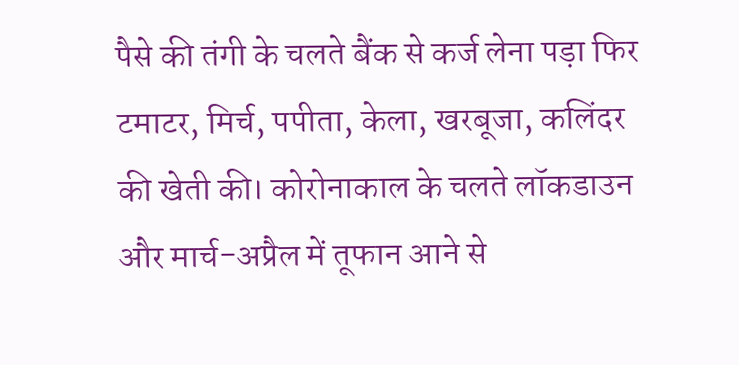पैसे की तंगी के चलते बैंक से कर्ज लेना पड़ा फिर टमाटर, मिर्च, पपीता, केला, खरबूजा, कलिंदर की खेती की। कोरोनाकाल के चलते लॉकडाउन और मार्च-अप्रैल में तूफान आने से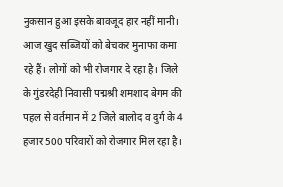नुकसान हुआ इसके बावजूद हार नहीं मानी। आज खुद सब्जियों को बेचकर मुनाफा कमा रहे हैं। लोगों को भी रोजगार दे रहा है। जिले के गुंडरदेही निवासी पद्मश्री शमशाद बेगम की पहल से वर्तमान में 2 जिले बालोद व दुर्ग के 4 हजार 500 परिवारों को रोजगार मिल रहा है।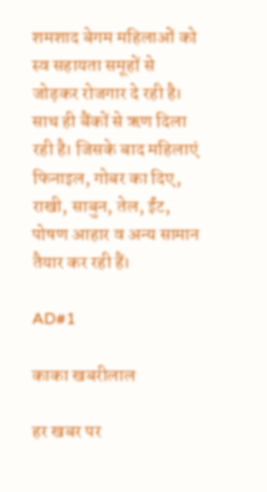शमशाद बेगम महिलाओं को स्व सहायता समूहों से जोड़कर रोजगार दे रही है। साथ ही बैंकों से ऋण दिला रही है। जिसके बाद महिलाएं फिनाइल, गोबर का दिए, राखी, साबुन, तेल, ईंट, पोषण आहार व अन्य सामान तैयार कर रही हैं।

AD#1

काका खबरीलाल

हर खबर पर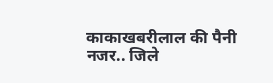काकाखबरीलाल की पैनी नजर.. जिले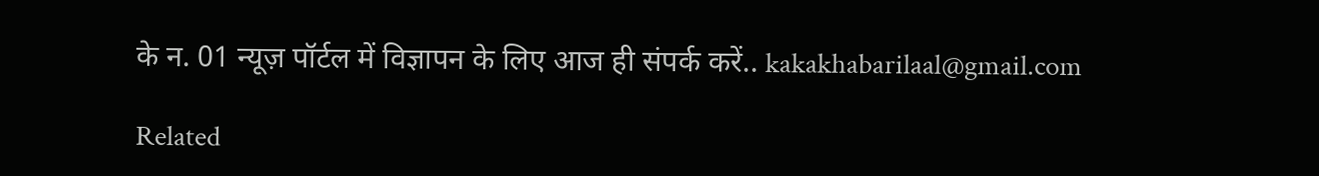के न. 01 न्यूज़ पॉर्टल में विज्ञापन के लिए आज ही संपर्क करें.. kakakhabarilaal@gmail.com

Related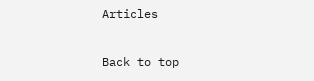Articles

Back to top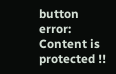button
error: Content is protected !!